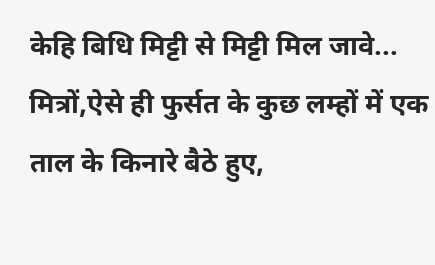केहि बिधि मिट्टी से मिट्टी मिल जावे...
मित्रों,ऐसे ही फुर्सत के कुछ लम्हों में एक ताल के किनारे बैठे हुए,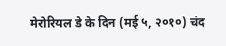मेरोरियल डे के दिन (मई ५, २०१०) चंद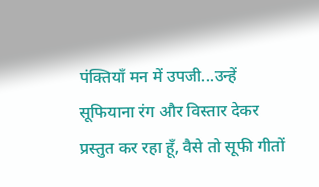पंक्तियाँ मन में उपजी...उन्हें सूफियाना रंग और विस्तार देकर प्रस्तुत कर रहा हूँ, वैसे तो सूफी गीतों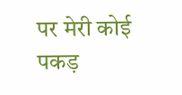पर मेरी कोई पकड़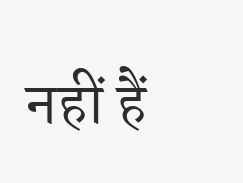नहीं हैं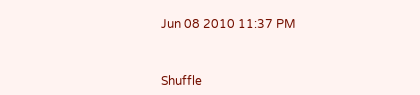Jun 08 2010 11:37 PM



Shuffle